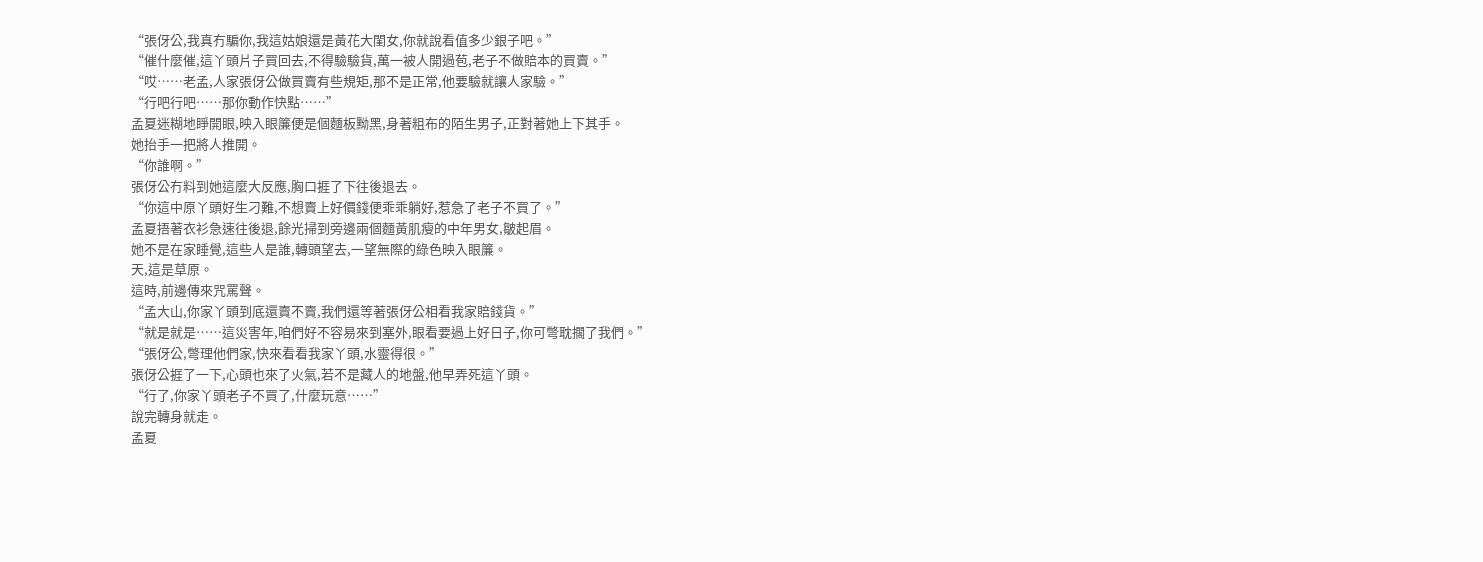“張伢公,我真冇騙你,我這姑娘還是黃花大閨女,你就說看值多少銀子吧。”
“催什麼催,這丫頭片子買回去,不得驗驗貨,萬一被人開過苞,老子不做賠本的買賣。”
“哎……老孟,人家張伢公做買賣有些規矩,那不是正常,他要驗就讓人家驗。”
“行吧行吧……那你動作快點……”
孟夏迷糊地睜開眼,映入眼簾便是個麵板黝黑,身著粗布的陌生男子,正對著她上下其手。
她抬手一把將人推開。
“你誰啊。”
張伢公冇料到她這麼大反應,胸口捱了下往後退去。
“你這中原丫頭好生刁難,不想賣上好價錢便乖乖躺好,惹急了老子不買了。”
孟夏捂著衣衫急速往後退,餘光掃到旁邊兩個麵黃肌瘦的中年男女,皺起眉。
她不是在家睡覺,這些人是誰,轉頭望去,一望無際的綠色映入眼簾。
天,這是草原。
這時,前邊傳來咒罵聲。
“孟大山,你家丫頭到底還賣不賣,我們還等著張伢公相看我家賠錢貨。”
“就是就是……這災害年,咱們好不容易來到塞外,眼看要過上好日子,你可彆耽擱了我們。”
“張伢公,彆理他們家,快來看看我家丫頭,水靈得很。”
張伢公捱了一下,心頭也來了火氣,若不是藏人的地盤,他早弄死這丫頭。
“行了,你家丫頭老子不買了,什麼玩意……”
說完轉身就走。
孟夏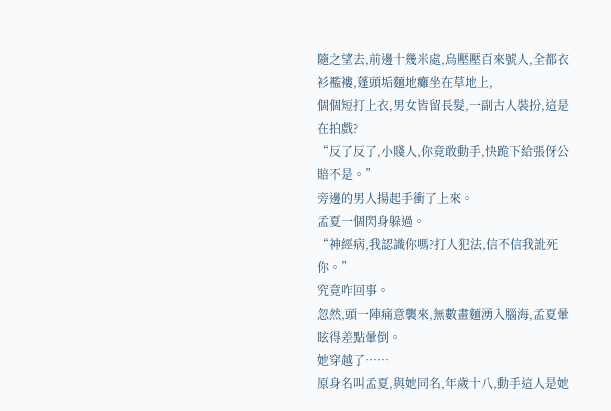隨之望去,前邊十幾米處,烏壓壓百來號人,全都衣衫襤褸,蓬頭垢麵地癱坐在草地上,
個個短打上衣,男女皆留長髮,一副古人裝扮,這是在拍戲?
“反了反了,小賤人,你竟敢動手,快跪下給張伢公賠不是。”
旁邊的男人揚起手衝了上來。
孟夏一個閃身躲過。
“神經病,我認識你嗎?打人犯法,信不信我訛死你。”
究竟咋回事。
忽然,頭一陣痛意襲來,無數畫麵湧入腦海,孟夏暈眩得差點暈倒。
她穿越了……
原身名叫孟夏,與她同名,年歲十八,動手這人是她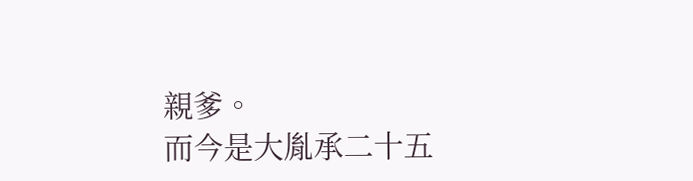親爹。
而今是大胤承二十五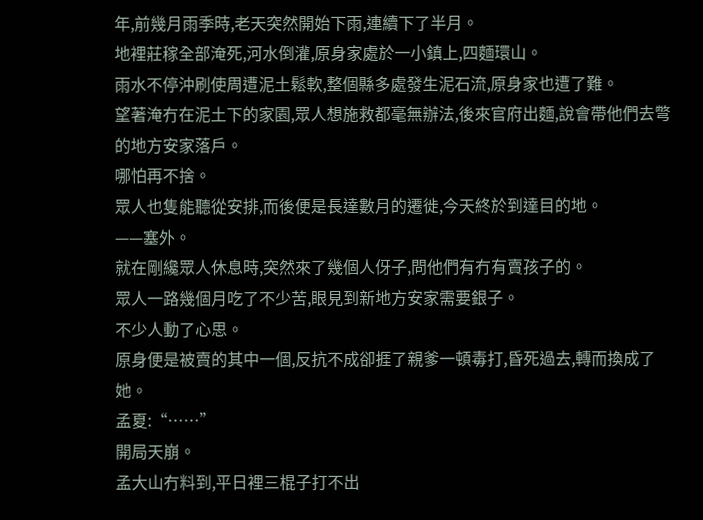年,前幾月雨季時,老天突然開始下雨,連續下了半月。
地裡莊稼全部淹死,河水倒灌,原身家處於一小鎮上,四麵環山。
雨水不停沖刷使周遭泥土鬆軟,整個縣多處發生泥石流,原身家也遭了難。
望著淹冇在泥土下的家園,眾人想施救都毫無辦法,後來官府出麵,說會帶他們去彆的地方安家落戶。
哪怕再不捨。
眾人也隻能聽從安排,而後便是長達數月的遷徙,今天終於到達目的地。
——塞外。
就在剛纔眾人休息時,突然來了幾個人伢子,問他們有冇有賣孩子的。
眾人一路幾個月吃了不少苦,眼見到新地方安家需要銀子。
不少人動了心思。
原身便是被賣的其中一個,反抗不成卻捱了親爹一頓毒打,昏死過去,轉而換成了她。
孟夏:“……”
開局天崩。
孟大山冇料到,平日裡三棍子打不出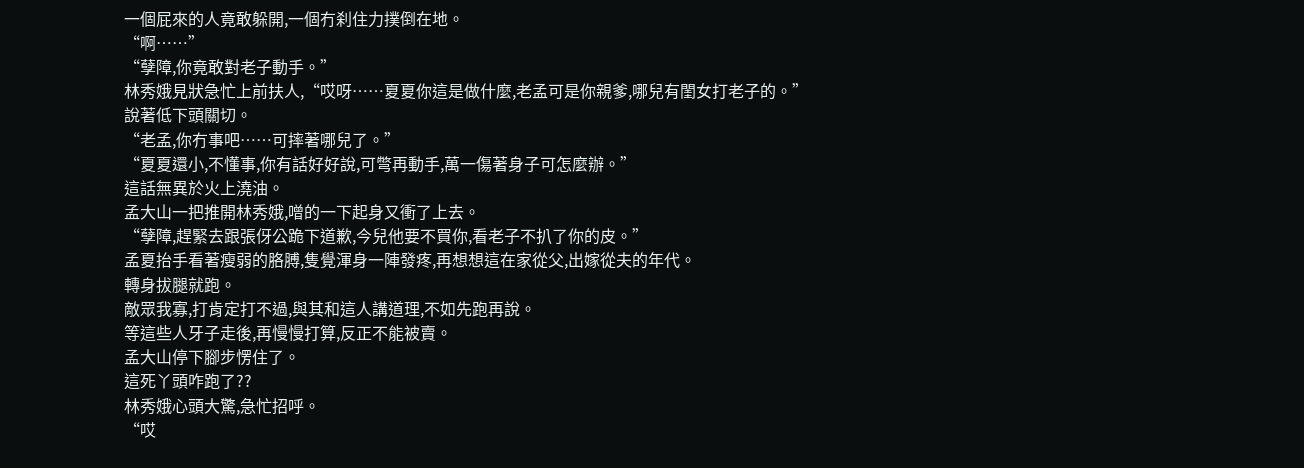一個屁來的人竟敢躲開,一個冇刹住力撲倒在地。
“啊……”
“孽障,你竟敢對老子動手。”
林秀娥見狀急忙上前扶人,“哎呀……夏夏你這是做什麼,老孟可是你親爹,哪兒有閨女打老子的。”
說著低下頭關切。
“老孟,你冇事吧……可摔著哪兒了。”
“夏夏還小,不懂事,你有話好好說,可彆再動手,萬一傷著身子可怎麼辦。”
這話無異於火上澆油。
孟大山一把推開林秀娥,噌的一下起身又衝了上去。
“孽障,趕緊去跟張伢公跪下道歉,今兒他要不買你,看老子不扒了你的皮。”
孟夏抬手看著瘦弱的胳膊,隻覺渾身一陣發疼,再想想這在家從父,出嫁從夫的年代。
轉身拔腿就跑。
敵眾我寡,打肯定打不過,與其和這人講道理,不如先跑再說。
等這些人牙子走後,再慢慢打算,反正不能被賣。
孟大山停下腳步愣住了。
這死丫頭咋跑了??
林秀娥心頭大驚,急忙招呼。
“哎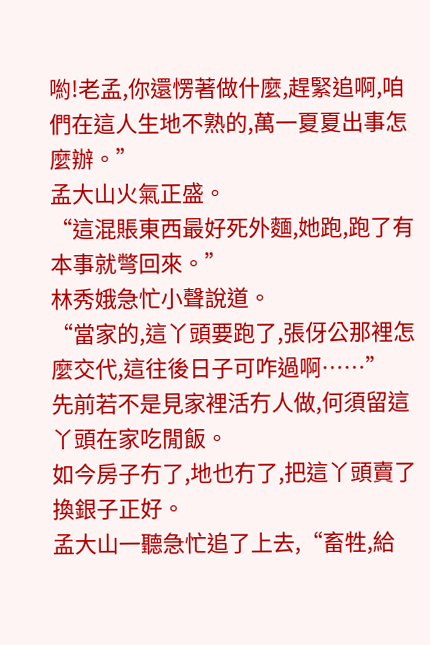喲!老孟,你還愣著做什麼,趕緊追啊,咱們在這人生地不熟的,萬一夏夏出事怎麼辦。”
孟大山火氣正盛。
“這混賬東西最好死外麵,她跑,跑了有本事就彆回來。”
林秀娥急忙小聲說道。
“當家的,這丫頭要跑了,張伢公那裡怎麼交代,這往後日子可咋過啊……”
先前若不是見家裡活冇人做,何須留這丫頭在家吃閒飯。
如今房子冇了,地也冇了,把這丫頭賣了換銀子正好。
孟大山一聽急忙追了上去,“畜牲,給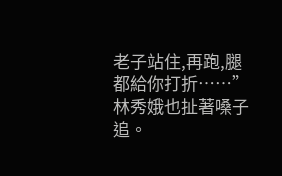老子站住,再跑,腿都給你打折……”
林秀娥也扯著嗓子追。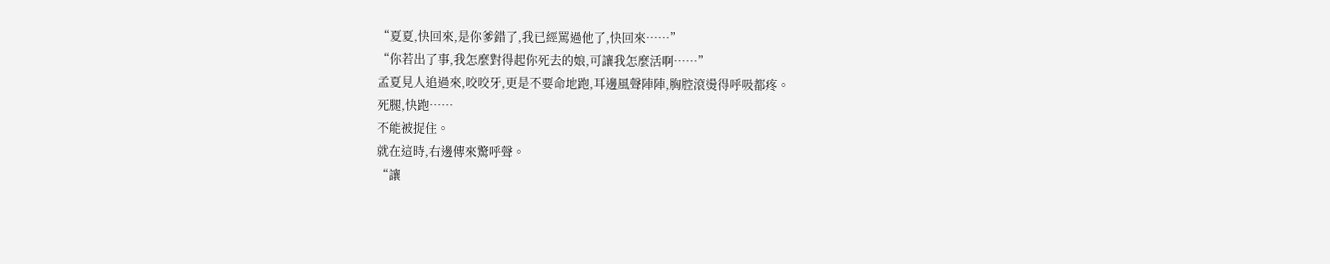“夏夏,快回來,是你爹錯了,我已經罵過他了,快回來……”
“你若出了事,我怎麼對得起你死去的娘,可讓我怎麼活啊……”
孟夏見人追過來,咬咬牙,更是不要命地跑,耳邊風聲陣陣,胸腔滾燙得呼吸都疼。
死腿,快跑……
不能被捉住。
就在這時,右邊傳來驚呼聲。
“讓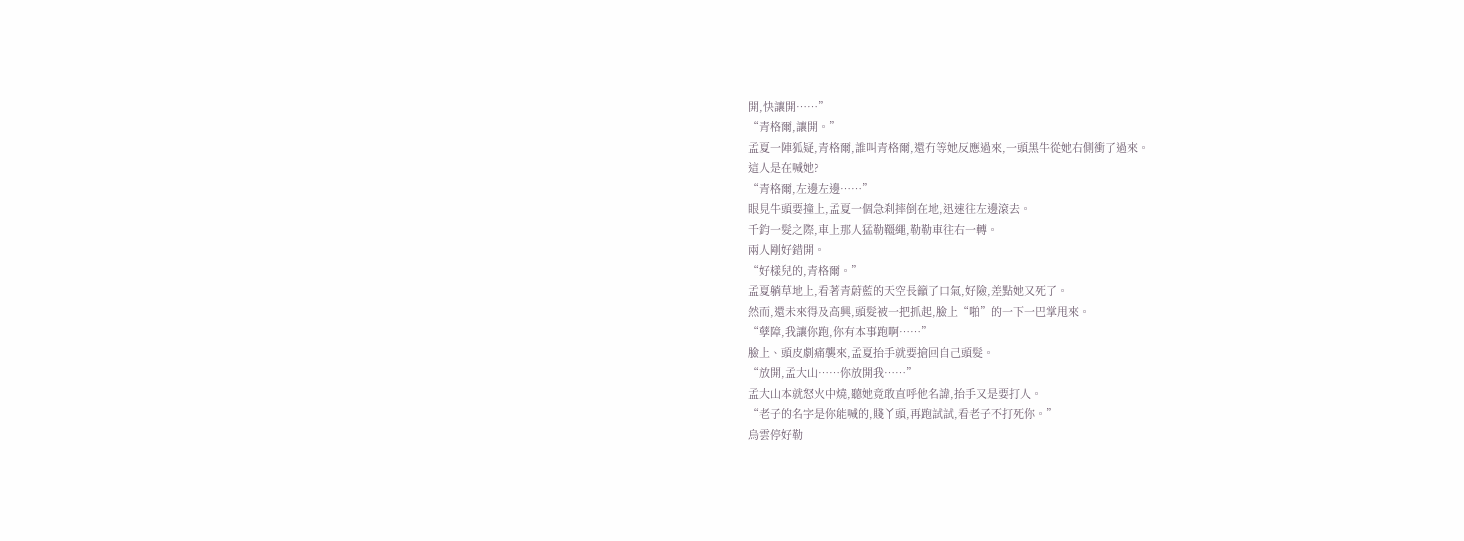開,快讓開……”
“青格爾,讓開。”
孟夏一陣狐疑,青格爾,誰叫青格爾,還冇等她反應過來,一頭黑牛從她右側衝了過來。
這人是在喊她?
“青格爾,左邊左邊……”
眼見牛頭要撞上,孟夏一個急刹摔倒在地,迅速往左邊滾去。
千鈞一髮之際,車上那人猛勒韁繩,勒勒車往右一轉。
兩人剛好錯開。
“好樣兒的,青格爾。”
孟夏躺草地上,看著青蔚藍的天空長籲了口氣,好險,差點她又死了。
然而,還未來得及高興,頭髮被一把抓起,臉上“啪”的一下一巴掌甩來。
“孽障,我讓你跑,你有本事跑啊……”
臉上、頭皮劇痛襲來,孟夏抬手就要搶回自己頭髮。
“放開,孟大山……你放開我……”
孟大山本就怒火中燒,聽她竟敢直呼他名諱,抬手又是要打人。
“老子的名字是你能喊的,賤丫頭,再跑試試,看老子不打死你。”
烏雲停好勒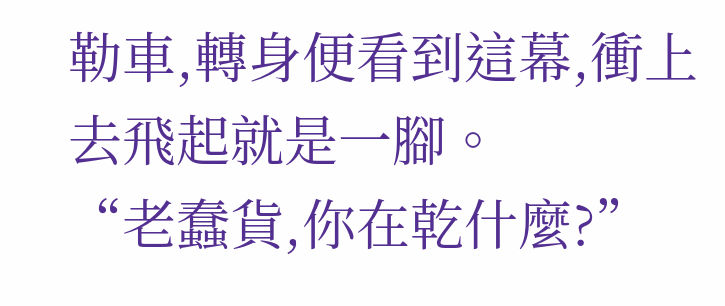勒車,轉身便看到這幕,衝上去飛起就是一腳。
“老蠢貨,你在乾什麼?”